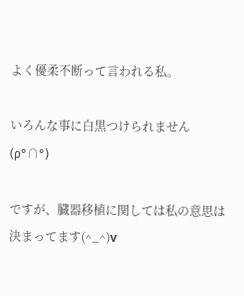よく優柔不断って言われる私。

いろんな事に白黒つけられません(ρ°∩°)

ですが、臓器移植に関しては私の意思は決まってます(^_^)v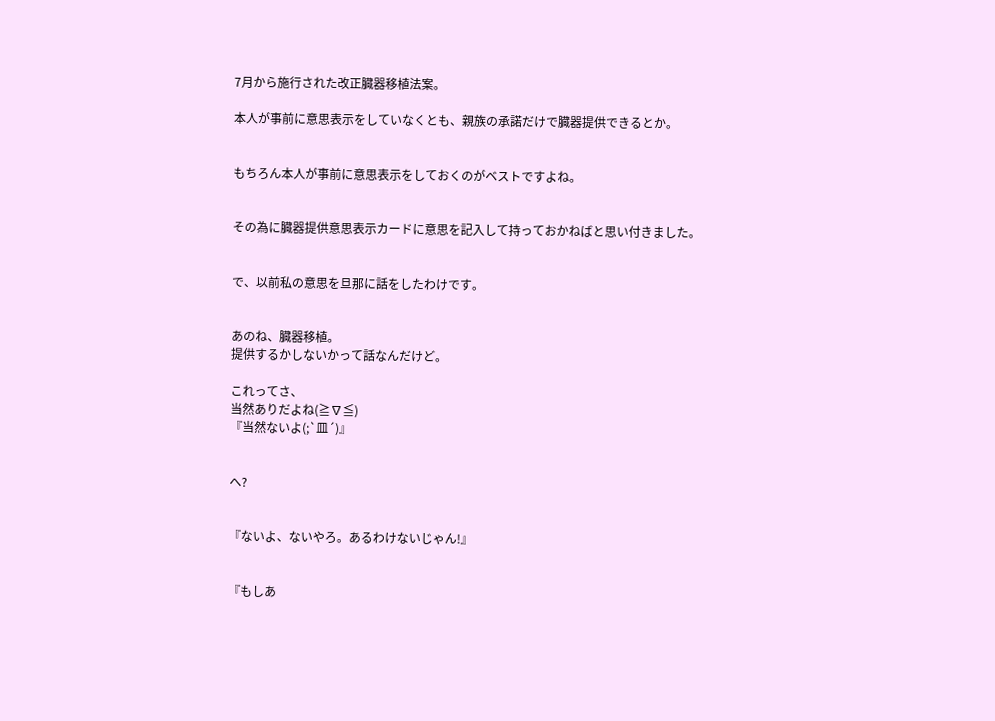7月から施行された改正臓器移植法案。

本人が事前に意思表示をしていなくとも、親族の承諾だけで臓器提供できるとか。


もちろん本人が事前に意思表示をしておくのがベストですよね。


その為に臓器提供意思表示カードに意思を記入して持っておかねばと思い付きました。


で、以前私の意思を旦那に話をしたわけです。


あのね、臓器移植。
提供するかしないかって話なんだけど。

これってさ、
当然ありだよね(≧∇≦)
『当然ないよ(;`皿´)』


へ?


『ないよ、ないやろ。あるわけないじゃん!』


『もしあ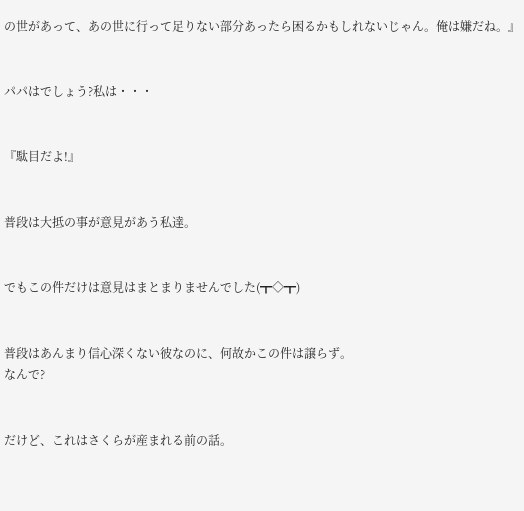の世があって、あの世に行って足りない部分あったら困るかもしれないじゃん。俺は嫌だね。』


パパはでしょう?私は・・・


『駄目だよ!』


普段は大抵の事が意見があう私達。


でもこの件だけは意見はまとまりませんでした(┳◇┳)


普段はあんまり信心深くない彼なのに、何故かこの件は譲らず。
なんで?


だけど、これはさくらが産まれる前の話。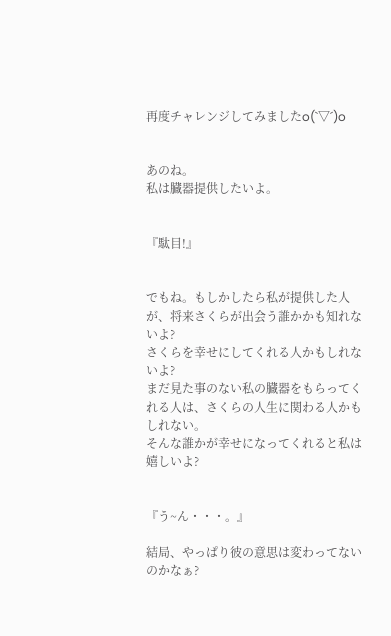再度チャレンジしてみましたo(`▽´)o


あのね。
私は臓器提供したいよ。


『駄目!』


でもね。もしかしたら私が提供した人が、将来さくらが出会う誰かかも知れないよ?
さくらを幸せにしてくれる人かもしれないよ?
まだ見た事のない私の臓器をもらってくれる人は、さくらの人生に関わる人かもしれない。
そんな誰かが幸せになってくれると私は嬉しいよ?


『う~ん・・・。』

結局、やっぱり彼の意思は変わってないのかなぁ?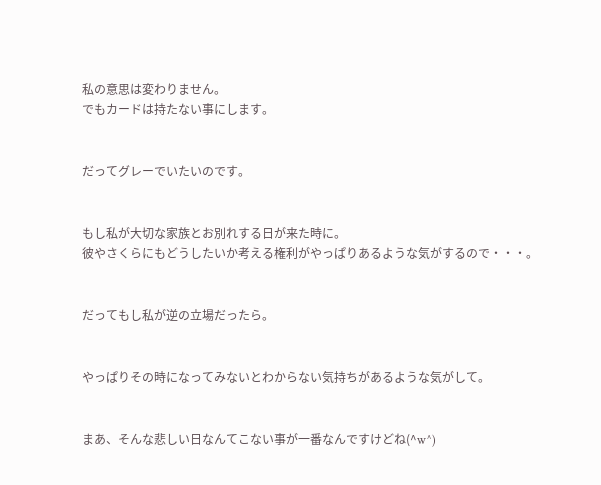私の意思は変わりません。
でもカードは持たない事にします。


だってグレーでいたいのです。


もし私が大切な家族とお別れする日が来た時に。
彼やさくらにもどうしたいか考える権利がやっぱりあるような気がするので・・・。


だってもし私が逆の立場だったら。


やっぱりその時になってみないとわからない気持ちがあるような気がして。


まあ、そんな悲しい日なんてこない事が一番なんですけどね(^w^)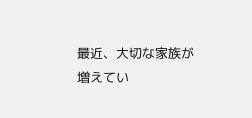最近、大切な家族が増えてい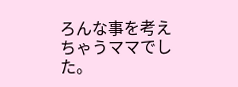ろんな事を考えちゃうママでした。